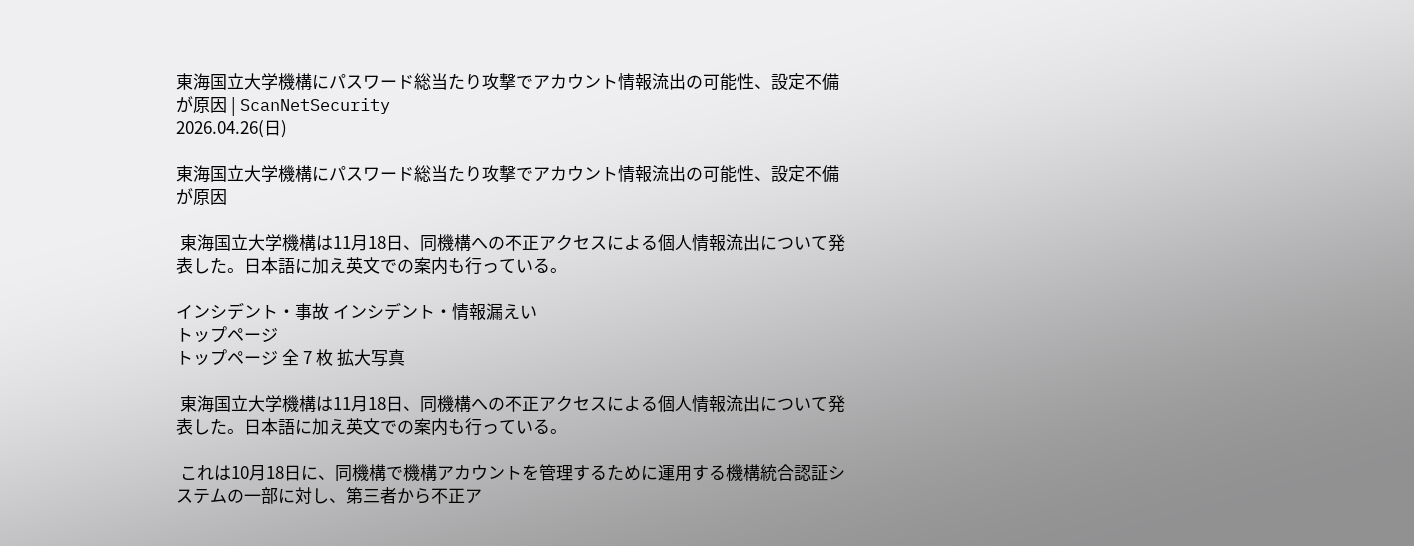東海国立大学機構にパスワード総当たり攻撃でアカウント情報流出の可能性、設定不備が原因 | ScanNetSecurity
2026.04.26(日)

東海国立大学機構にパスワード総当たり攻撃でアカウント情報流出の可能性、設定不備が原因

 東海国立大学機構は11月18日、同機構への不正アクセスによる個人情報流出について発表した。日本語に加え英文での案内も行っている。

インシデント・事故 インシデント・情報漏えい
トップページ
トップページ 全 7 枚 拡大写真

 東海国立大学機構は11月18日、同機構への不正アクセスによる個人情報流出について発表した。日本語に加え英文での案内も行っている。

 これは10月18日に、同機構で機構アカウントを管理するために運⽤する機構統合認証システムの⼀部に対し、第三者から不正ア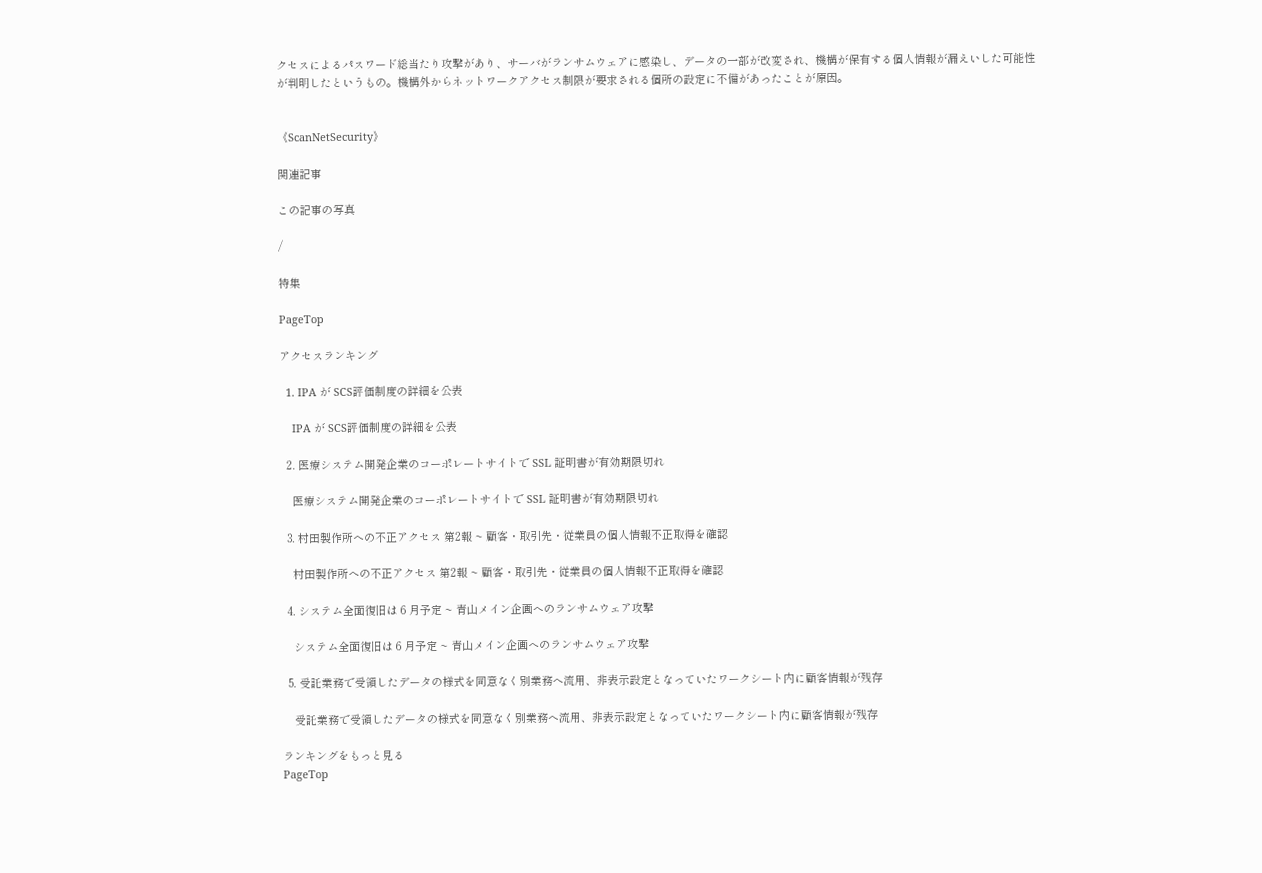クセスによるパスワード総当たり攻撃があり、サーバがランサムウェアに感染し、データの一部が改変され、機構が保有する個人情報が漏えいした可能性が判明したというもの。機構外からネットワークアクセス制限が要求される個所の設定に不備があったことが原因。


《ScanNetSecurity》

関連記事

この記事の写真

/

特集

PageTop

アクセスランキング

  1. IPA が SCS評価制度の詳細を公表

    IPA が SCS評価制度の詳細を公表

  2. 医療システム開発企業のコーポレートサイトで SSL 証明書が有効期限切れ

    医療システム開発企業のコーポレートサイトで SSL 証明書が有効期限切れ

  3. 村田製作所への不正アクセス 第2報 ~ 顧客・取引先・従業員の個人情報不正取得を確認

    村田製作所への不正アクセス 第2報 ~ 顧客・取引先・従業員の個人情報不正取得を確認

  4. システム全面復旧は 6 月予定 ~ 青山メイン企画へのランサムウェア攻撃

    システム全面復旧は 6 月予定 ~ 青山メイン企画へのランサムウェア攻撃

  5. 受託業務で受領したデータの様式を同意なく別業務へ流用、非表示設定となっていたワークシート内に顧客情報が残存

    受託業務で受領したデータの様式を同意なく別業務へ流用、非表示設定となっていたワークシート内に顧客情報が残存

ランキングをもっと見る
PageTop